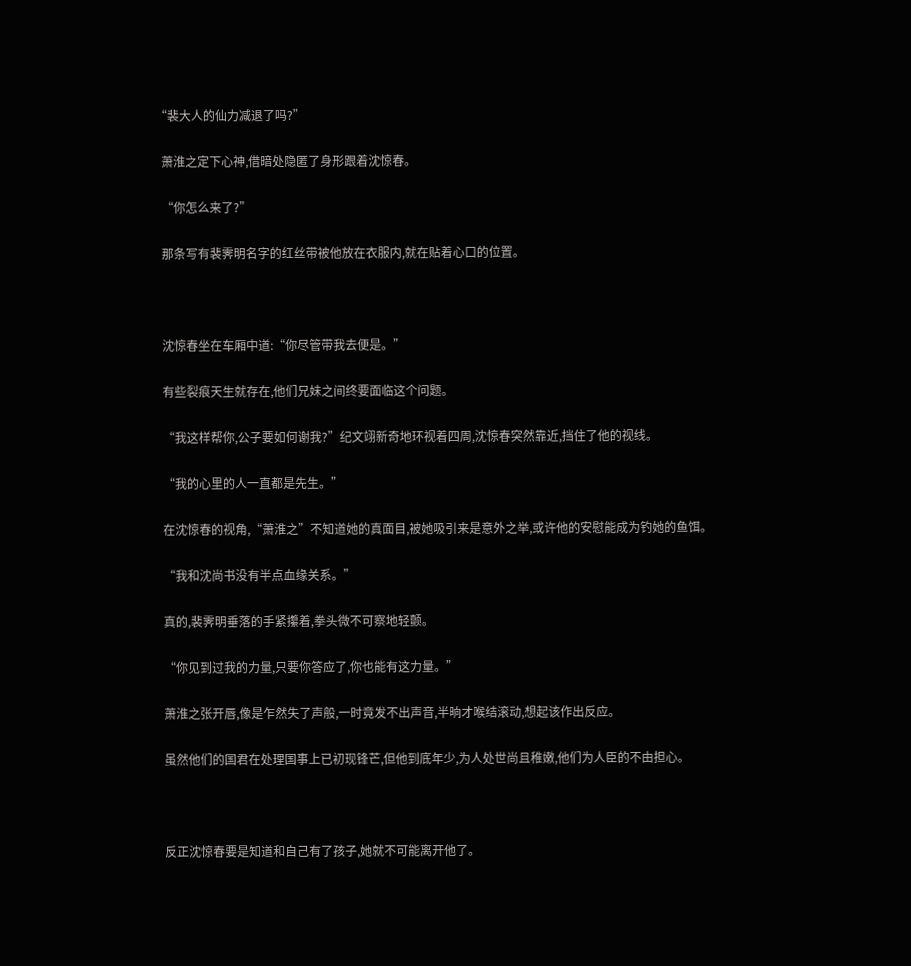“裴大人的仙力减退了吗?”

  萧淮之定下心神,借暗处隐匿了身形跟着沈惊春。

  “你怎么来了?”

  那条写有裴霁明名字的红丝带被他放在衣服内,就在贴着心口的位置。



  沈惊春坐在车厢中道:“你尽管带我去便是。”

  有些裂痕天生就存在,他们兄妹之间终要面临这个问题。

  “我这样帮你,公子要如何谢我?”纪文翊新奇地环视着四周,沈惊春突然靠近,挡住了他的视线。

  “我的心里的人一直都是先生。”

  在沈惊春的视角,“萧淮之”不知道她的真面目,被她吸引来是意外之举,或许他的安慰能成为钓她的鱼饵。

  “我和沈尚书没有半点血缘关系。”

  真的,裴霁明垂落的手紧攥着,拳头微不可察地轻颤。

  “你见到过我的力量,只要你答应了,你也能有这力量。”

  萧淮之张开唇,像是乍然失了声般,一时竟发不出声音,半晌才喉结滚动,想起该作出反应。

  虽然他们的国君在处理国事上已初现锋芒,但他到底年少,为人处世尚且稚嫩,他们为人臣的不由担心。



  反正沈惊春要是知道和自己有了孩子,她就不可能离开他了。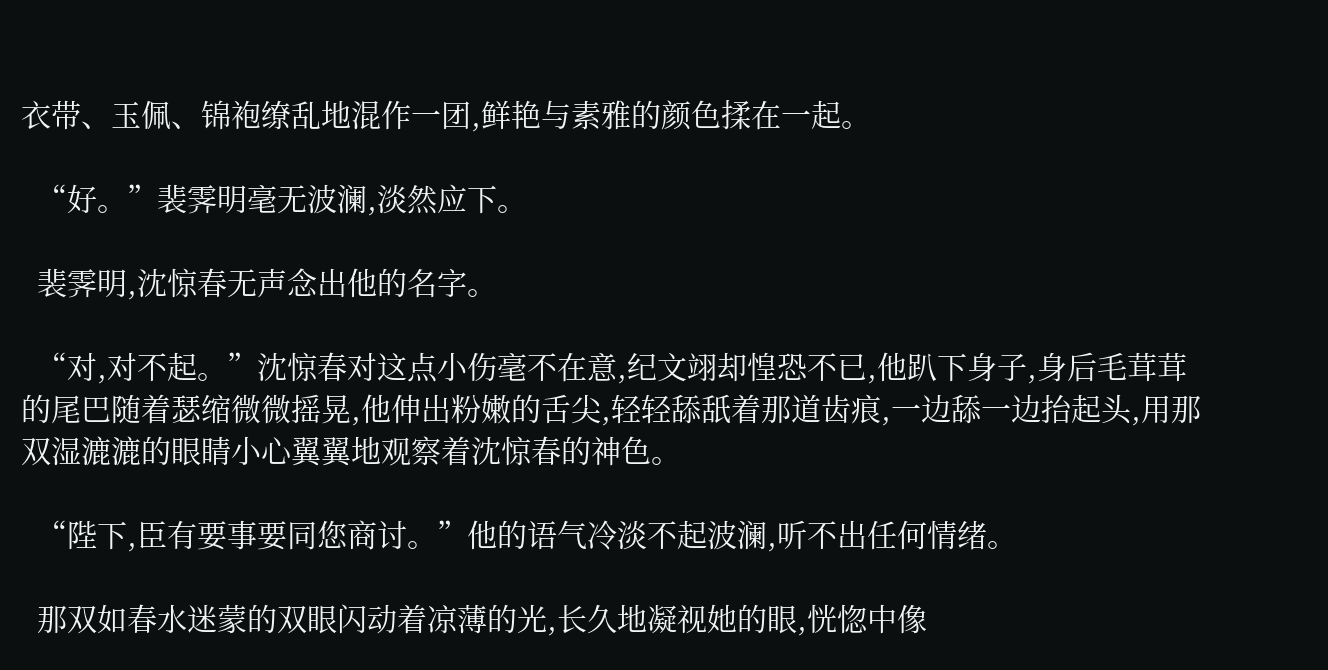衣带、玉佩、锦袍缭乱地混作一团,鲜艳与素雅的颜色揉在一起。

  “好。”裴霁明毫无波澜,淡然应下。

  裴霁明,沈惊春无声念出他的名字。

  “对,对不起。”沈惊春对这点小伤毫不在意,纪文翊却惶恐不已,他趴下身子,身后毛茸茸的尾巴随着瑟缩微微摇晃,他伸出粉嫩的舌尖,轻轻舔舐着那道齿痕,一边舔一边抬起头,用那双湿漉漉的眼睛小心翼翼地观察着沈惊春的神色。

  “陛下,臣有要事要同您商讨。”他的语气冷淡不起波澜,听不出任何情绪。

  那双如春水迷蒙的双眼闪动着凉薄的光,长久地凝视她的眼,恍惚中像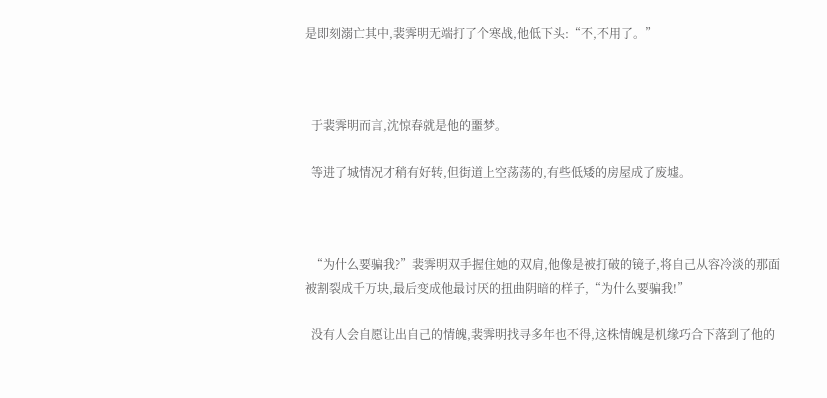是即刻溺亡其中,裴霁明无端打了个寒战,他低下头:“不,不用了。”



  于裴霁明而言,沈惊春就是他的噩梦。

  等进了城情况才稍有好转,但街道上空荡荡的,有些低矮的房屋成了废墟。



  “为什么要骗我?”裴霁明双手握住她的双肩,他像是被打破的镜子,将自己从容冷淡的那面被割裂成千万块,最后变成他最讨厌的扭曲阴暗的样子,“为什么要骗我!”

  没有人会自愿让出自己的情魄,裴霁明找寻多年也不得,这株情魄是机缘巧合下落到了他的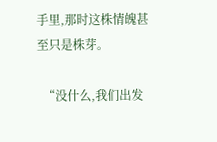手里,那时这株情魄甚至只是株芽。

  “没什么,我们出发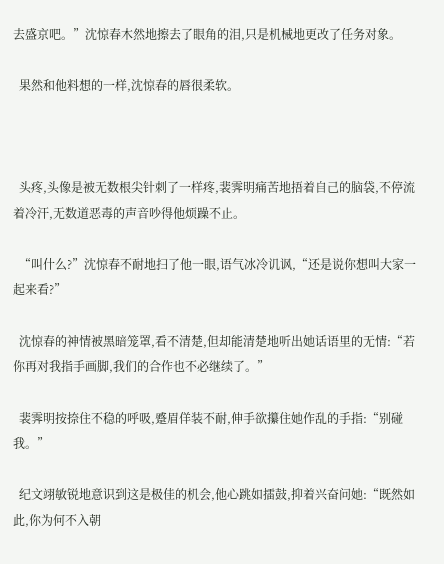去盛京吧。”沈惊春木然地擦去了眼角的泪,只是机械地更改了任务对象。

  果然和他料想的一样,沈惊春的唇很柔软。



  头疼,头像是被无数根尖针刺了一样疼,裴霁明痛苦地捂着自己的脑袋,不停流着冷汗,无数道恶毒的声音吵得他烦躁不止。

  “叫什么?”沈惊春不耐地扫了他一眼,语气冰冷讥讽,“还是说你想叫大家一起来看?”

  沈惊春的神情被黑暗笼罩,看不清楚,但却能清楚地听出她话语里的无情:“若你再对我指手画脚,我们的合作也不必继续了。”

  裴霁明按捺住不稳的呼吸,蹙眉佯装不耐,伸手欲攥住她作乱的手指:“别碰我。”

  纪文翊敏锐地意识到这是极佳的机会,他心跳如擂鼓,抑着兴奋问她:“既然如此,你为何不入朝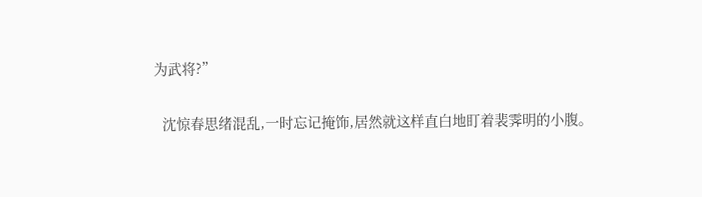为武将?”

  沈惊春思绪混乱,一时忘记掩饰,居然就这样直白地盯着裴霁明的小腹。